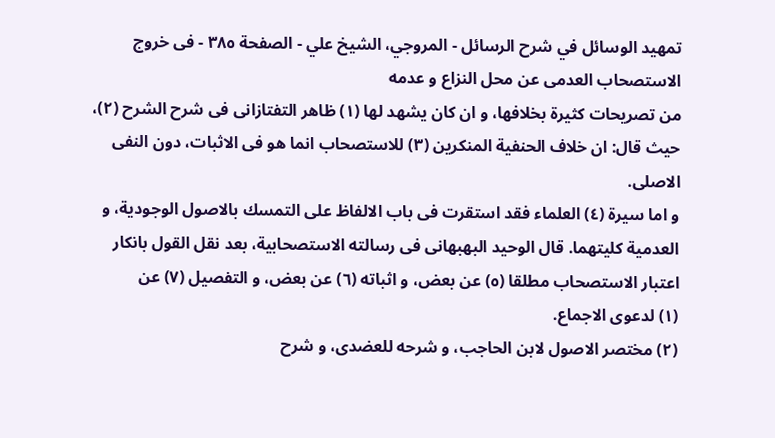تمهيد الوسائل في شرح الرسائل - المروجي، الشيخ علي - الصفحة ٣٨٥ - فى خروج الاستصحاب العدمى عن محل النزاع و عدمه
من تصريحات كثيرة بخلافها، و ان كان يشهد لها (١) ظاهر التفتازانى فى شرح الشرح (٢)، حيث قال: ان خلاف الحنفية المنكرين (٣) للاستصحاب انما هو فى الاثبات، دون النفى الاصلى.
و اما سيرة (٤) العلماء فقد استقرت فى باب الالفاظ على التمسك بالاصول الوجودية، و العدمية كليتهما. قال الوحيد البهبهانى فى رسالته الاستصحابية، بعد نقل القول بانكار اعتبار الاستصحاب مطلقا (٥) عن بعض، و اثباته (٦) عن بعض، و التفصيل (٧) عن
(١) لدعوى الاجماع.
(٢) مختصر الاصول لابن الحاجب، و شرحه للعضدى، و شرح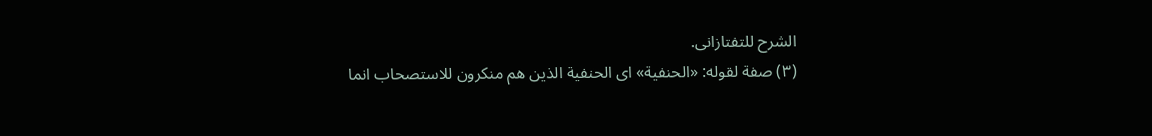الشرح للتفتازانى.
(٣) صفة لقوله: «الحنفية» اى الحنفية الذين هم منكرون للاستصحاب انما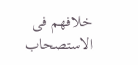خلافهم فى الاستصحاب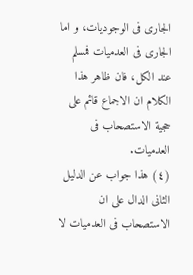الجارى فى الوجوديات، و اما الجارى فى العدميات فمسلم عند الكل، فان ظاهر هذا الكلام ان الاجماع قائم على حجية الاستصحاب فى العدميات.
(٤) هذا جواب عن الدليل الثانى الدال على ان الاستصحاب فى العدميات لا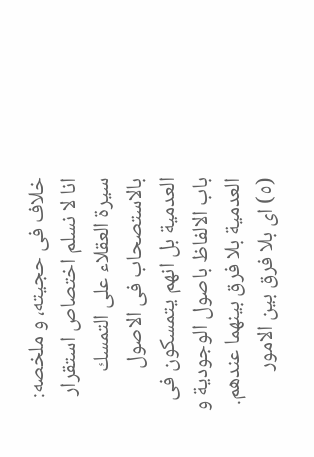خلاف فى حجيته، و ملخصه: انا لا نسلم اختصاص استقرار سيرة العقلاء على التمسك بالاستصحاب فى الاصول العدمية بل انهم يتمسكون فى باب الالفاظ باصول الوجودية و العدمية بلا فرق بينهما عندهم.
(٥) اى بلا فرق بين الامور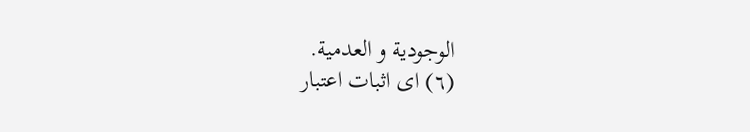الوجودية و العدمية.
(٦) اى اثبات اعتبار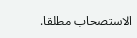الاستصحاب مطلقا.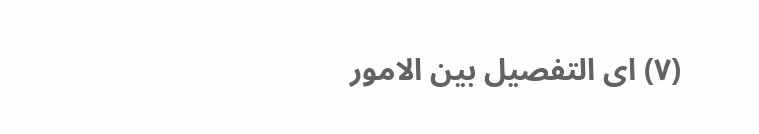(٧) اى التفصيل بين الامور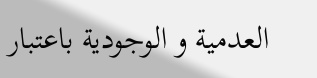العدمية و الوجودية باعتبار